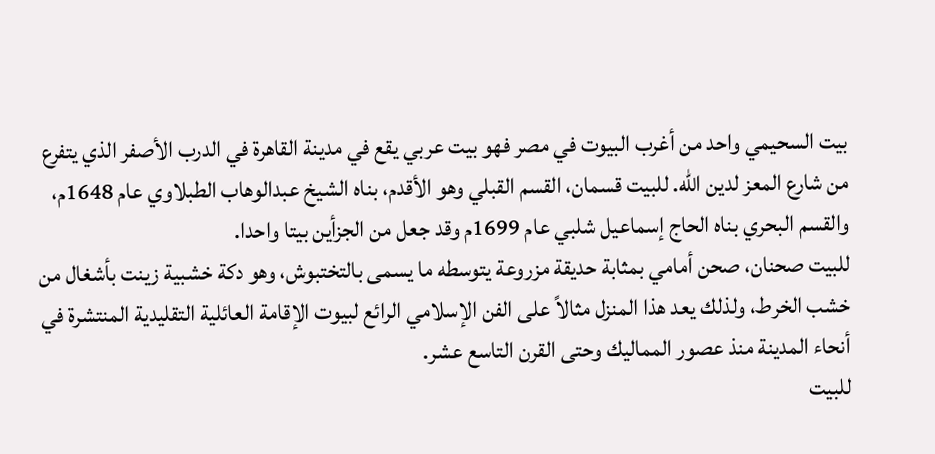بيت السحيمي واحد من أغرب البيوت في مصر فهو بيت عربي يقع في مدينة القاهرة في الدرب الأصفر الذي يتفرع من شارع المعز لدين الله. للبيت قسمان، القسم القبلي وهو الأقدم، بناه الشيخ عبدالوهاب الطبلاوي عام 1648م، والقسم البحري بناه الحاج إسماعيل شلبي عام 1699م وقد جعل من الجزأين بيتا واحدا.
للبيت صحنان، صحن أمامي بمثابة حديقة مزروعة يتوسطه ما يسمى بالتختبوش، وهو دكة خشبية زينت بأشغال من خشب الخرط، ولذلك يعد هذا المنزل مثالاً على الفن الإسلامي الرائع لبيوت الإقامة العائلية التقليدية المنتشرة في أنحاء المدينة منذ عصور المماليك وحتى القرن التاسع عشر.
للبيت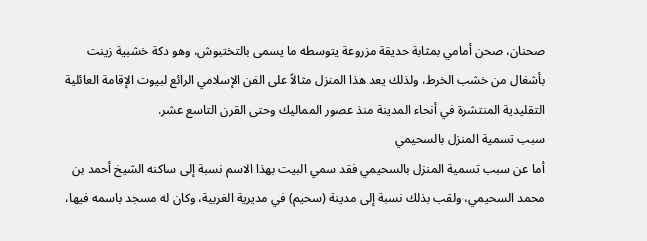صحنان، صحن أمامي بمثابة حديقة مزروعة يتوسطه ما يسمى بالتختبوش، وهو دكة خشبية زينت بأشغال من خشب الخرط، ولذلك يعد هذا المنزل مثالاً على الفن الإسلامي الرائع لبيوت الإقامة العائلية التقليدية المنتشرة في أنحاء المدينة منذ عصور المماليك وحتى القرن التاسع عشر.
سبب تسمية المنزل بالسحيمي
أما عن سبب تسمية المنزل بالسحيمي فقد سمي البيت بهذا الاسم نسبة إلى ساكنه الشيخ أحمد بن محمد السحيمي، ولقب بذلك نسبة إلى مدينة (سحيم) في مديرية الغربية، وكان له مسجد باسمه فيها،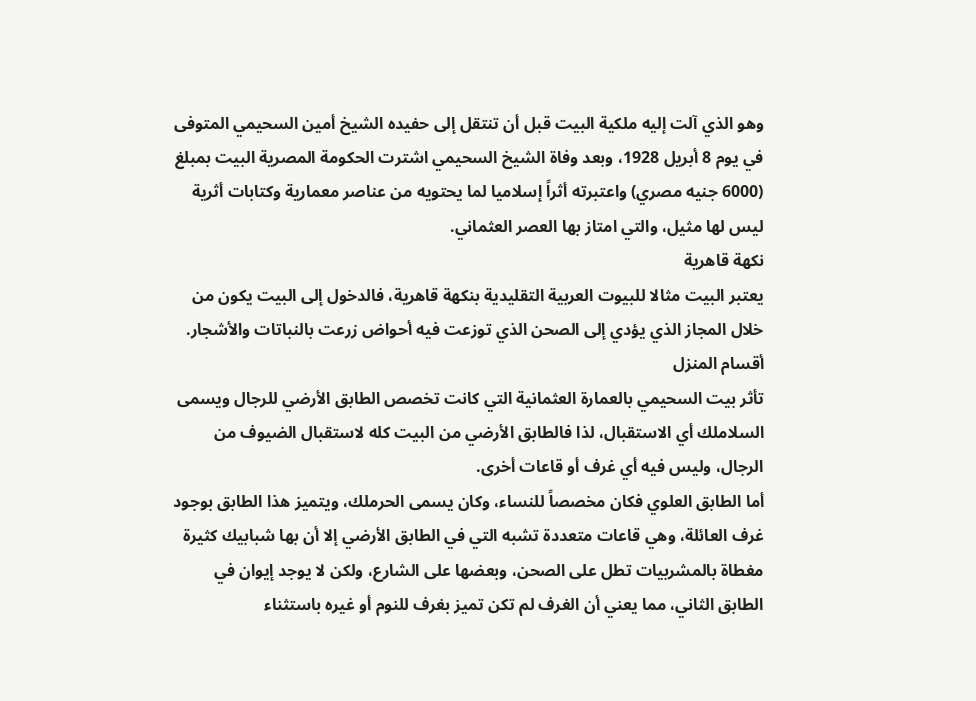وهو الذي آلت إليه ملكية البيت قبل أن تنتقل إلى حفيده الشيخ أمين السحيمي المتوفى في يوم 8 أبريل 1928، وبعد وفاة الشيخ السحيمي اشترت الحكومة المصرية البيت بمبلغ (6000 جنيه مصري) واعتبرته أثراً إسلاميا لما يحتويه من عناصر معمارية وكتابات أثرية ليس لها مثيل، والتي امتاز بها العصر العثماني.
نكهة قاهرية
يعتبر البيت مثالا للبيوت العربية التقليدية بنكهة قاهرية، فالدخول إلى البيت يكون من خلال المجاز الذي يؤدي إلى الصحن الذي توزعت فيه أحواض زرعت بالنباتات والأشجار.
أقسام المنزل
تأثر بيت السحيمي بالعمارة العثمانية التي كانت تخصص الطابق الأرضي للرجال ويسمى السلاملك أي الاستقبال، لذا فالطابق الأرضي من البيت كله لاستقبال الضيوف من الرجال، وليس فيه أي غرف أو قاعات أخرى.
أما الطابق العلوي فكان مخصصاً للنساء، وكان يسمى الحرملك، ويتميز هذا الطابق بوجود غرف العائلة، وهي قاعات متعددة تشبه التي في الطابق الأرضي إلا أن بها شبابيك كثيرة مغطاة بالمشربيات تطل على الصحن، وبعضها على الشارع، ولكن لا يوجد إيوان في الطابق الثاني، مما يعني أن الغرف لم تكن تميز بغرف للنوم أو غيره باستثناء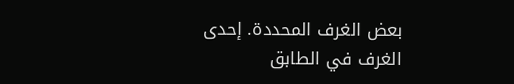بعض الغرف المحددة. إحدى الغرف في الطابق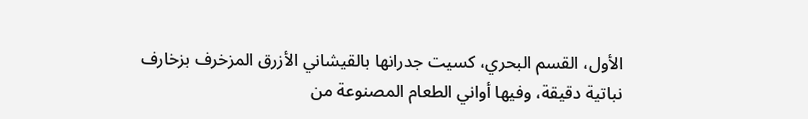الأول، القسم البحري، كسيت جدرانها بالقيشاني الأزرق المزخرف بزخارف نباتية دقيقة، وفيها أواني الطعام المصنوعة من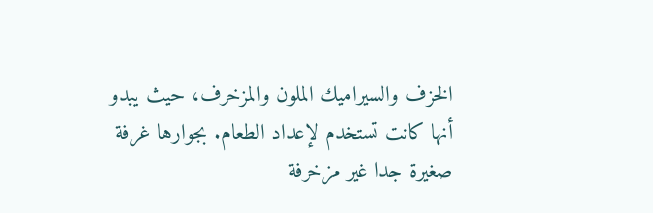الخزف والسيراميك الملون والمزخرف، حيث يبدو أنها كانت تستخدم لإعداد الطعام. بجوارها غرفة صغيرة جدا غير مزخرفة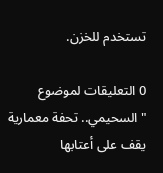تستخدم للخزن.

0 التعليقات لموضوع "السحيمي.. تحفة معمارية يقف على أعتابها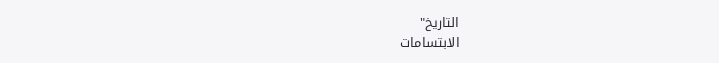التاريخ"
الابتسامات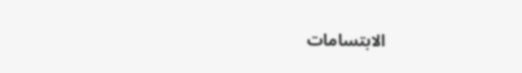الابتسامات